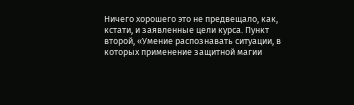Ничего хорошего это не предвещало, как, кстати, и заявленные цели курса. Пункт второй, «Умение распознавать ситуации, в которых применение защитной магии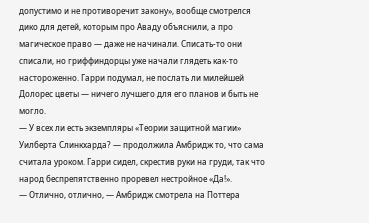допустимо и не противоречит закону», вообще смотрелся дико для детей, которым про Аваду объяснили, а про магическое право — даже не начинали. Списать-то они списали, но гриффиндорцы уже начали глядеть как-то настороженно. Гарри подумал, не послать ли милейшей Долорес цветы — ничего лучшего для его планов и быть не могло.
— У всех ли есть экземпляры «Теории защитной магии» Уилберта Слинкхарда? — продолжила Амбридж то, что сама считала уроком. Гарри сидел, скрестив руки на груди, так что народ беспрепятственно проревел нестройное «Да!».
— Отлично, отлично, — Амбридж смотрела на Поттера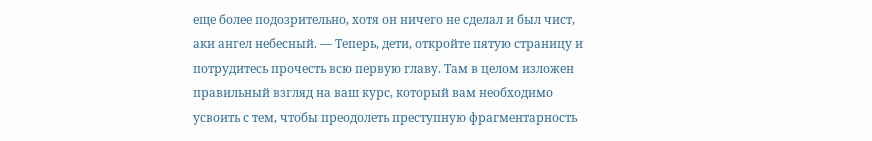еще более подозрительно, хотя он ничего не сделал и был чист, аки ангел небесный. — Теперь, дети, откройте пятую страницу и потрудитесь прочесть всю первую главу. Там в целом изложен правильный взгляд на ваш курс, который вам необходимо усвоить с тем, чтобы преодолеть преступную фрагментарность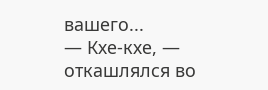вашего...
— Кхе-кхе, — откашлялся во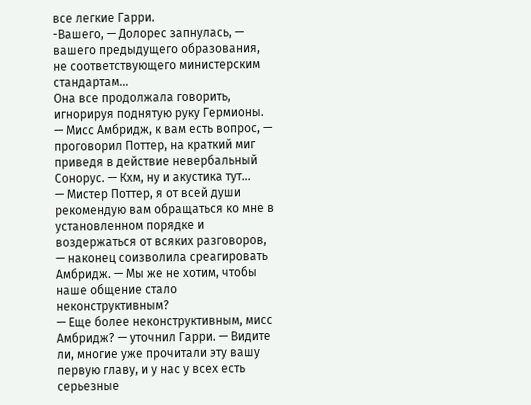все легкие Гарри.
-Вашего, — Долорес запнулась, — вашего предыдущего образования, не соответствующего министерским стандартам...
Она все продолжала говорить, игнорируя поднятую руку Гермионы.
— Мисс Амбридж, к вам есть вопрос, — проговорил Поттер, на краткий миг приведя в действие невербальный Сонорус. — Кхм, ну и акустика тут...
— Мистер Поттер, я от всей души рекомендую вам обращаться ко мне в установленном порядке и воздержаться от всяких разговоров, — наконец соизволила среагировать Амбридж. — Мы же не хотим, чтобы наше общение стало неконструктивным?
— Еще более неконструктивным, мисс Амбридж? — уточнил Гарри. — Видите ли, многие уже прочитали эту вашу первую главу, и у нас у всех есть серьезные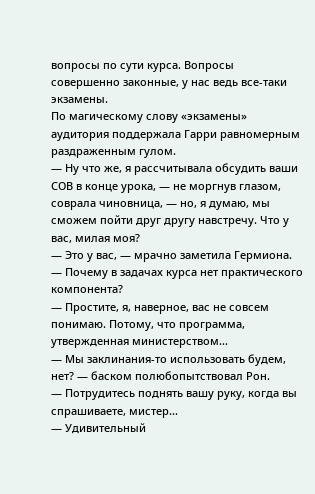вопросы по сути курса. Вопросы совершенно законные, у нас ведь все-таки экзамены.
По магическому слову «экзамены» аудитория поддержала Гарри равномерным раздраженным гулом.
— Ну что же, я рассчитывала обсудить ваши СОВ в конце урока, — не моргнув глазом, соврала чиновница, — но, я думаю, мы сможем пойти друг другу навстречу. Что у вас, милая моя?
— Это у вас, — мрачно заметила Гермиона. — Почему в задачах курса нет практического компонента?
— Простите, я, наверное, вас не совсем понимаю. Потому, что программа, утвержденная министерством...
— Мы заклинания-то использовать будем, нет? — баском полюбопытствовал Рон.
— Потрудитесь поднять вашу руку, когда вы спрашиваете, мистер...
— Удивительный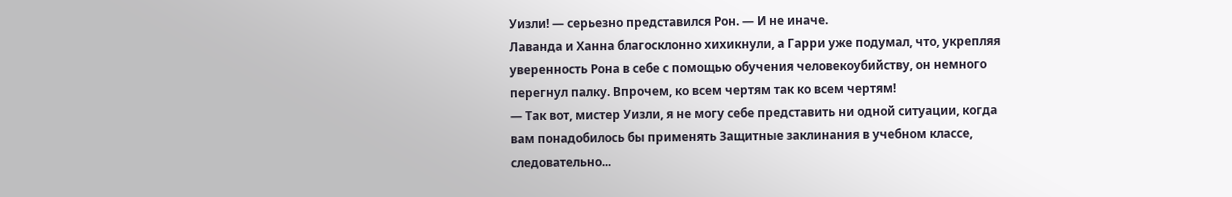Уизли! — серьезно представился Рон. — И не иначе.
Лаванда и Ханна благосклонно хихикнули, а Гарри уже подумал, что, укрепляя уверенность Рона в себе с помощью обучения человекоубийству, он немного перегнул палку. Впрочем, ко всем чертям так ко всем чертям!
— Так вот, мистер Уизли, я не могу себе представить ни одной ситуации, когда вам понадобилось бы применять Защитные заклинания в учебном классе, следовательно...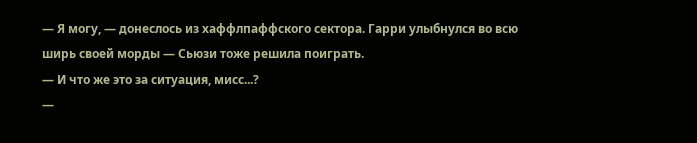— Я могу, — донеслось из хаффлпаффского сектора. Гарри улыбнулся во всю ширь своей морды — Сьюзи тоже решила поиграть.
— И что же это за ситуация, мисс...?
—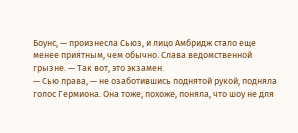Боунс, — произнесла Сьюз, и лицо Амбридж стало еще менее приятным, чем обычно. Слава ведомственной грызне. — Так вот, это экзамен.
— Сью права, — не озаботившись поднятой рукой, подняла голос Гермиона. Она тоже, похоже, поняла, что шоу не для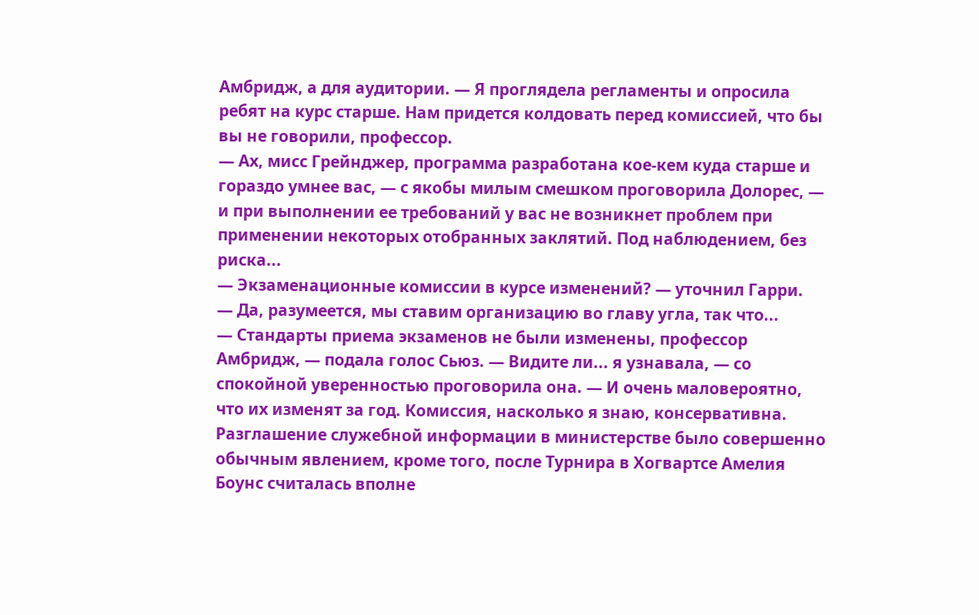Амбридж, а для аудитории. — Я проглядела регламенты и опросила ребят на курс старше. Нам придется колдовать перед комиссией, что бы вы не говорили, профессор.
— Ах, мисс Грейнджер, программа разработана кое-кем куда старше и гораздо умнее вас, — с якобы милым смешком проговорила Долорес, — и при выполнении ее требований у вас не возникнет проблем при применении некоторых отобранных заклятий. Под наблюдением, без риска...
— Экзаменационные комиссии в курсе изменений? — уточнил Гарри.
— Да, разумеется, мы ставим организацию во главу угла, так что...
— Стандарты приема экзаменов не были изменены, профессор Амбридж, — подала голос Сьюз. — Видите ли... я узнавала, — со спокойной уверенностью проговорила она. — И очень маловероятно, что их изменят за год. Комиссия, насколько я знаю, консервативна.
Разглашение служебной информации в министерстве было совершенно обычным явлением, кроме того, после Турнира в Хогвартсе Амелия Боунс считалась вполне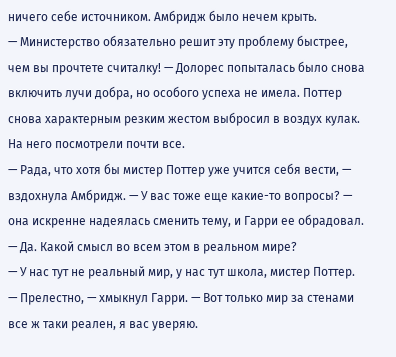ничего себе источником. Амбридж было нечем крыть.
— Министерство обязательно решит эту проблему быстрее, чем вы прочтете считалку! — Долорес попыталась было снова включить лучи добра, но особого успеха не имела. Поттер снова характерным резким жестом выбросил в воздух кулак. На него посмотрели почти все.
— Рада, что хотя бы мистер Поттер уже учится себя вести, — вздохнула Амбридж. — У вас тоже еще какие-то вопросы? — она искренне надеялась сменить тему, и Гарри ее обрадовал.
— Да. Какой смысл во всем этом в реальном мире?
— У нас тут не реальный мир, у нас тут школа, мистер Поттер.
— Прелестно, — хмыкнул Гарри. — Вот только мир за стенами все ж таки реален, я вас уверяю.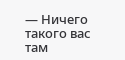— Ничего такого вас там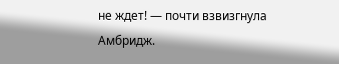не ждет! — почти взвизгнула Амбридж.